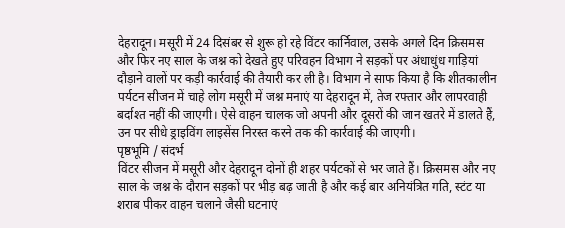देहरादून। मसूरी में 24 दिसंबर से शुरू हो रहे विंटर कार्निवाल, उसके अगले दिन क्रिसमस और फिर नए साल के जश्न को देखते हुए परिवहन विभाग ने सड़कों पर अंधाधुंध गाड़ियां दौड़ाने वालों पर कड़ी कार्रवाई की तैयारी कर ली है। विभाग ने साफ किया है कि शीतकालीन पर्यटन सीजन में चाहे लोग मसूरी में जश्न मनाएं या देहरादून में, तेज रफ्तार और लापरवाही बर्दाश्त नहीं की जाएगी। ऐसे वाहन चालक जो अपनी और दूसरों की जान खतरे में डालते हैं, उन पर सीधे ड्राइविंग लाइसेंस निरस्त करने तक की कार्रवाई की जाएगी।
पृष्ठभूमि / संदर्भ
विंटर सीजन में मसूरी और देहरादून दोनों ही शहर पर्यटकों से भर जाते हैं। क्रिसमस और नए साल के जश्न के दौरान सड़कों पर भीड़ बढ़ जाती है और कई बार अनियंत्रित गति, स्टंट या शराब पीकर वाहन चलाने जैसी घटनाएं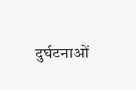दुर्घटनाओं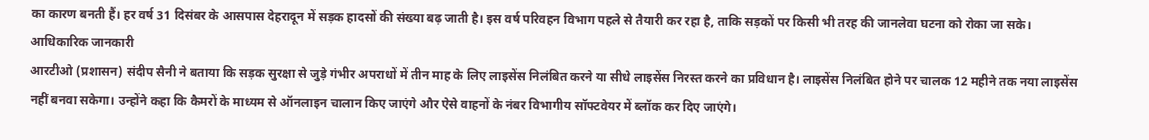का कारण बनती हैं। हर वर्ष 31 दिसंबर के आसपास देहरादून में सड़क हादसों की संख्या बढ़ जाती है। इस वर्ष परिवहन विभाग पहले से तैयारी कर रहा है, ताकि सड़कों पर किसी भी तरह की जानलेवा घटना को रोका जा सके।
आधिकारिक जानकारी
आरटीओ (प्रशासन) संदीप सैनी ने बताया कि सड़क सुरक्षा से जुड़े गंभीर अपराधों में तीन माह के लिए लाइसेंस निलंबित करने या सीधे लाइसेंस निरस्त करने का प्रविधान है। लाइसेंस निलंबित होने पर चालक 12 महीने तक नया लाइसेंस नहीं बनवा सकेगा। उन्होंने कहा कि कैमरों के माध्यम से ऑनलाइन चालान किए जाएंगे और ऐसे वाहनों के नंबर विभागीय सॉफ्टवेयर में ब्लॉक कर दिए जाएंगे।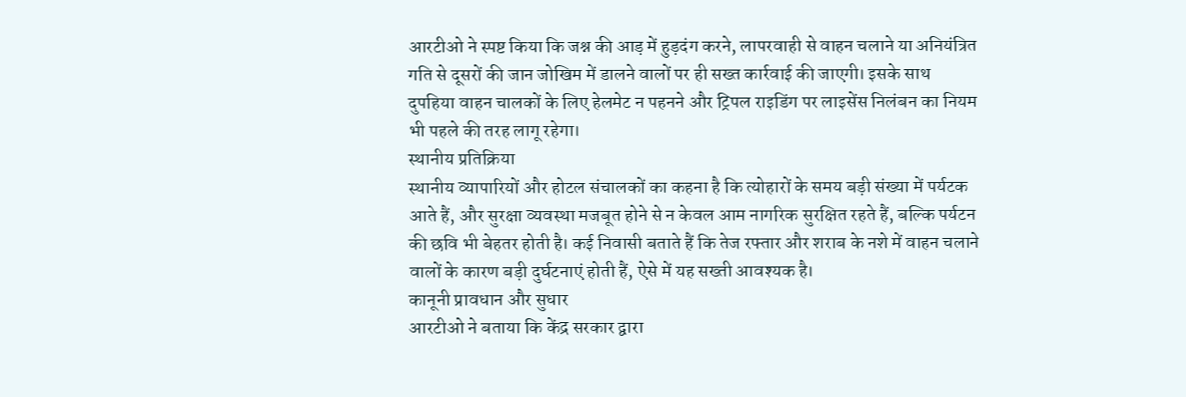आरटीओ ने स्पष्ट किया कि जश्न की आड़ में हुड़दंग करने, लापरवाही से वाहन चलाने या अनियंत्रित गति से दूसरों की जान जोखिम में डालने वालों पर ही सख्त कार्रवाई की जाएगी। इसके साथ दुपहिया वाहन चालकों के लिए हेलमेट न पहनने और ट्रिपल राइडिंग पर लाइसेंस निलंबन का नियम भी पहले की तरह लागू रहेगा।
स्थानीय प्रतिक्रिया
स्थानीय व्यापारियों और होटल संचालकों का कहना है कि त्योहारों के समय बड़ी संख्या में पर्यटक आते हैं, और सुरक्षा व्यवस्था मजबूत होने से न केवल आम नागरिक सुरक्षित रहते हैं, बल्कि पर्यटन की छवि भी बेहतर होती है। कई निवासी बताते हैं कि तेज रफ्तार और शराब के नशे में वाहन चलाने वालों के कारण बड़ी दुर्घटनाएं होती हैं, ऐसे में यह सख्ती आवश्यक है।
कानूनी प्रावधान और सुधार
आरटीओ ने बताया कि केंद्र सरकार द्वारा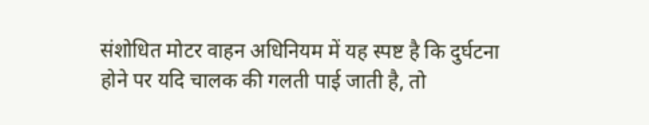संशोधित मोटर वाहन अधिनियम में यह स्पष्ट है कि दुर्घटना होने पर यदि चालक की गलती पाई जाती है, तो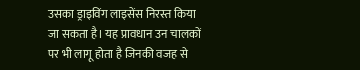उसका ड्राइविंग लाइसेंस निरस्त किया जा सकता है। यह प्रावधान उन चालकों पर भी लागू होता है जिनकी वजह से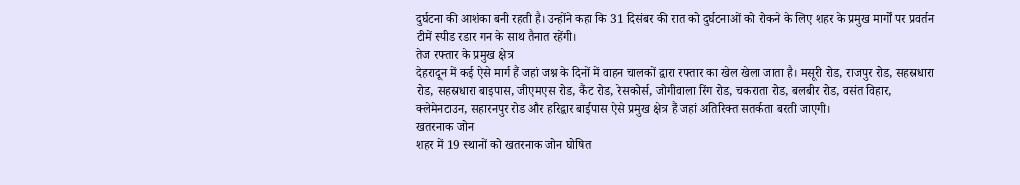दुर्घटना की आशंका बनी रहती है। उन्होंने कहा कि 31 दिसंबर की रात को दुर्घटनाओं को रोकने के लिए शहर के प्रमुख मार्गों पर प्रवर्तन टीमें स्पीड रडार गन के साथ तैनात रहेंगी।
तेज रफ्तार के प्रमुख क्षेत्र
देहरादून में कई ऐसे मार्ग हैं जहां जश्न के दिनों में वाहन चालकों द्वारा रफ्तार का खेल खेला जाता है। मसूरी रोड, राजपुर रोड, सहस्रधारा रोड, सहस्रधारा बाइपास, जीएमएस रोड, कैंट रोड, रेसकोर्स, जोगीवाला रिंग रोड, चकराता रोड, बलबीर रोड, वसंत विहार, क्लेमेनटाउन, सहारनपुर रोड और हरिद्वार बाईपास ऐसे प्रमुख क्षेत्र हैं जहां अतिरिक्त सतर्कता बरती जाएगी।
खतरनाक जोन
शहर में 19 स्थानों को खतरनाक जोन घोषित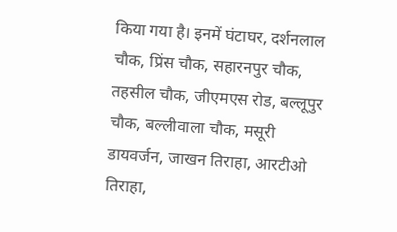किया गया है। इनमें घंटाघर, दर्शनलाल चौक, प्रिंस चौक, सहारनपुर चौक, तहसील चौक, जीएमएस रोड, बल्लूपुर चौक, बल्लीवाला चौक, मसूरी डायवर्जन, जाखन तिराहा, आरटीओ तिराहा,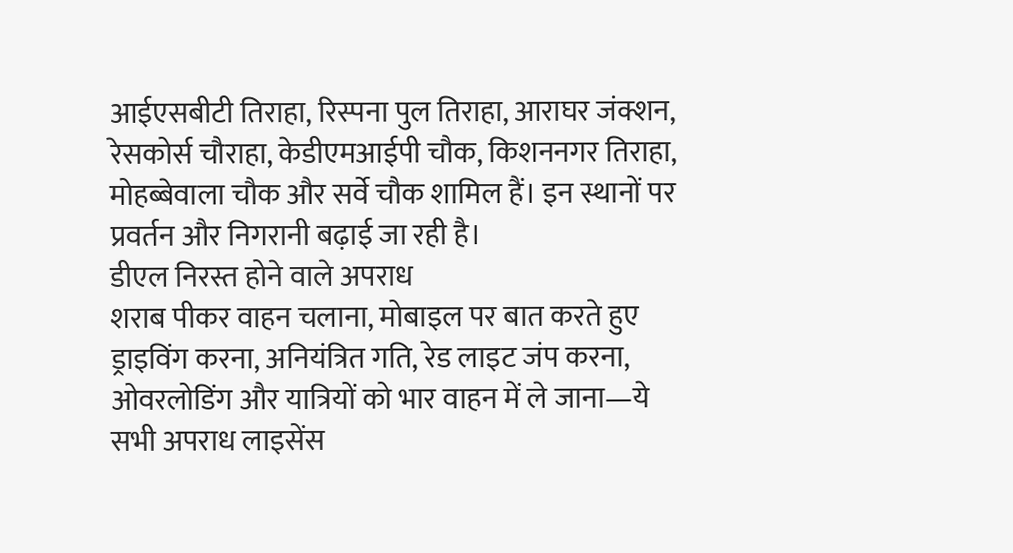आईएसबीटी तिराहा, रिस्पना पुल तिराहा, आराघर जंक्शन, रेसकोर्स चौराहा, केडीएमआईपी चौक, किशननगर तिराहा, मोहब्बेवाला चौक और सर्वे चौक शामिल हैं। इन स्थानों पर प्रवर्तन और निगरानी बढ़ाई जा रही है।
डीएल निरस्त होने वाले अपराध
शराब पीकर वाहन चलाना, मोबाइल पर बात करते हुए ड्राइविंग करना, अनियंत्रित गति, रेड लाइट जंप करना, ओवरलोडिंग और यात्रियों को भार वाहन में ले जाना—ये सभी अपराध लाइसेंस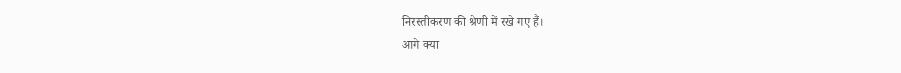निरस्तीकरण की श्रेणी में रखे गए हैं।
आगे क्या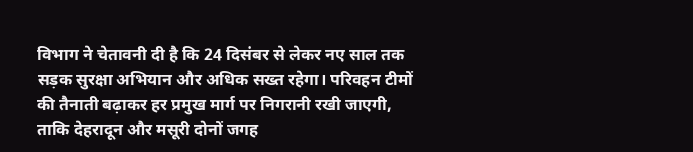विभाग ने चेतावनी दी है कि 24 दिसंबर से लेकर नए साल तक सड़क सुरक्षा अभियान और अधिक सख्त रहेगा। परिवहन टीमों की तैनाती बढ़ाकर हर प्रमुख मार्ग पर निगरानी रखी जाएगी, ताकि देहरादून और मसूरी दोनों जगह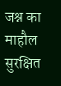जश्न का माहौल सुरक्षित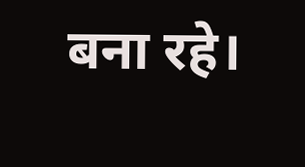बना रहे।